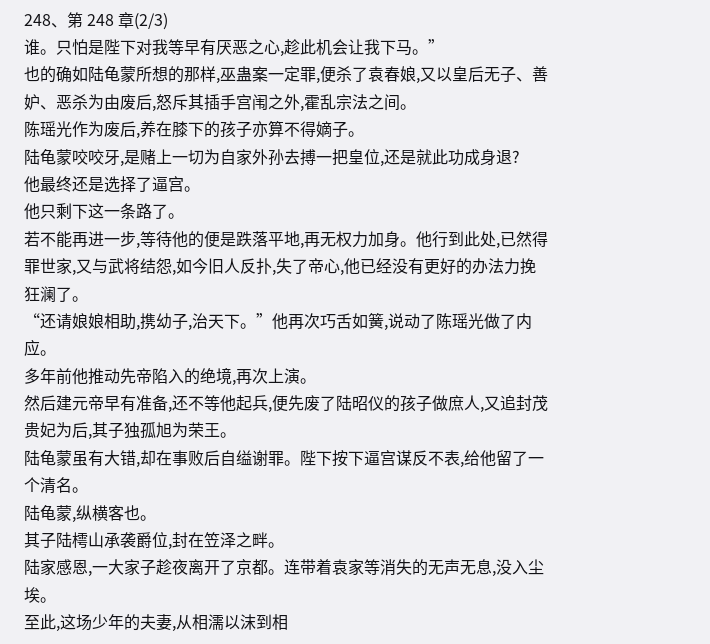248、第 248 章(2/3)
谁。只怕是陛下对我等早有厌恶之心,趁此机会让我下马。”
也的确如陆龟蒙所想的那样,巫蛊案一定罪,便杀了袁春娘,又以皇后无子、善妒、恶杀为由废后,怒斥其插手宫闱之外,霍乱宗法之间。
陈瑶光作为废后,养在膝下的孩子亦算不得嫡子。
陆龟蒙咬咬牙,是赌上一切为自家外孙去搏一把皇位,还是就此功成身退?
他最终还是选择了逼宫。
他只剩下这一条路了。
若不能再进一步,等待他的便是跌落平地,再无权力加身。他行到此处,已然得罪世家,又与武将结怨,如今旧人反扑,失了帝心,他已经没有更好的办法力挽狂澜了。
“还请娘娘相助,携幼子,治天下。”他再次巧舌如簧,说动了陈瑶光做了内应。
多年前他推动先帝陷入的绝境,再次上演。
然后建元帝早有准备,还不等他起兵,便先废了陆昭仪的孩子做庶人,又追封茂贵妃为后,其子独孤旭为荣王。
陆龟蒙虽有大错,却在事败后自缢谢罪。陛下按下逼宫谋反不表,给他留了一个清名。
陆龟蒙,纵横客也。
其子陆樗山承袭爵位,封在笠泽之畔。
陆家感恩,一大家子趁夜离开了京都。连带着袁家等消失的无声无息,没入尘埃。
至此,这场少年的夫妻,从相濡以沫到相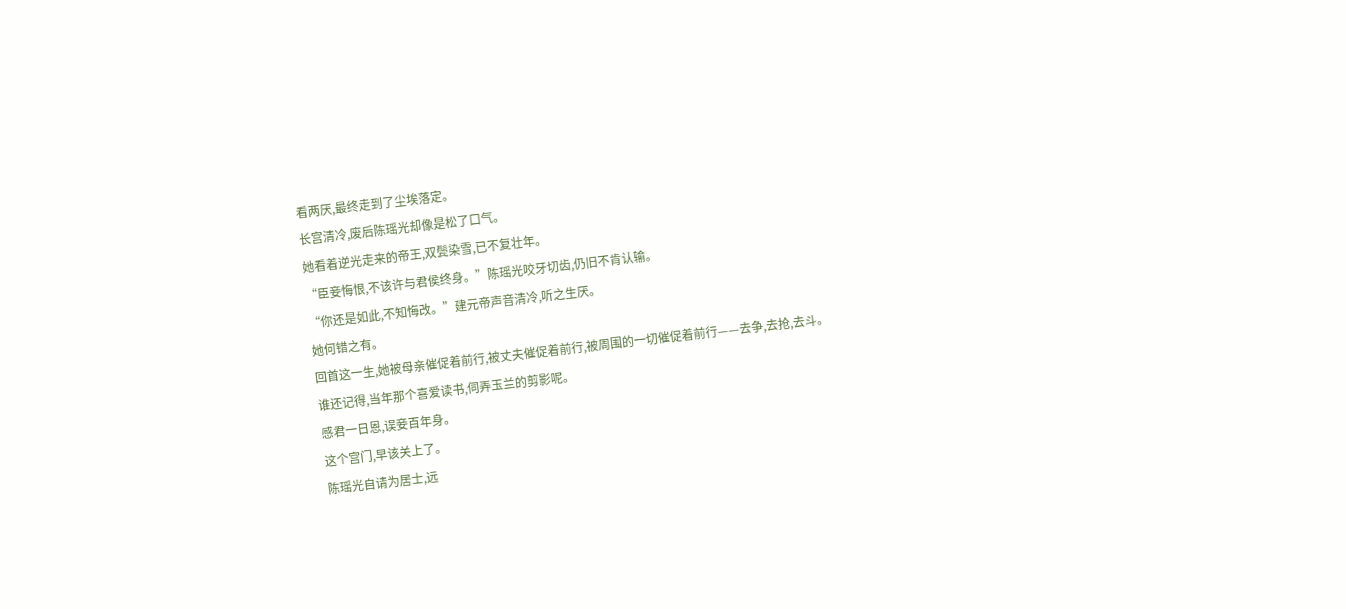看两厌,最终走到了尘埃落定。
长宫清冷,废后陈瑶光却像是松了口气。
她看着逆光走来的帝王,双鬓染雪,已不复壮年。
“臣妾悔恨,不该许与君侯终身。”陈瑶光咬牙切齿,仍旧不肯认输。
“你还是如此,不知悔改。”建元帝声音清冷,听之生厌。
她何错之有。
回首这一生,她被母亲催促着前行,被丈夫催促着前行,被周围的一切催促着前行——去争,去抢,去斗。
谁还记得,当年那个喜爱读书,伺弄玉兰的剪影呢。
感君一日恩,误妾百年身。
这个宫门,早该关上了。
陈瑶光自请为居士,远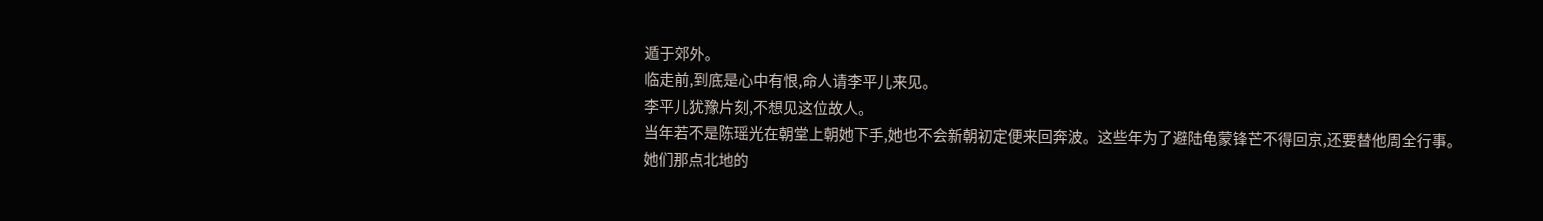遁于郊外。
临走前,到底是心中有恨,命人请李平儿来见。
李平儿犹豫片刻,不想见这位故人。
当年若不是陈瑶光在朝堂上朝她下手,她也不会新朝初定便来回奔波。这些年为了避陆龟蒙锋芒不得回京,还要替他周全行事。
她们那点北地的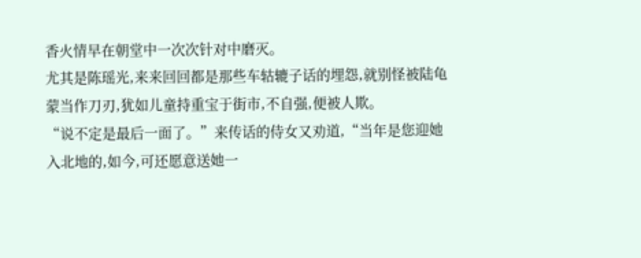香火情早在朝堂中一次次针对中磨灭。
尤其是陈瑶光,来来回回都是那些车轱辘子话的埋怨,就别怪被陆龟蒙当作刀刃,犹如儿童持重宝于街市,不自强,便被人欺。
“说不定是最后一面了。”来传话的侍女又劝道,“当年是您迎她入北地的,如今,可还愿意送她一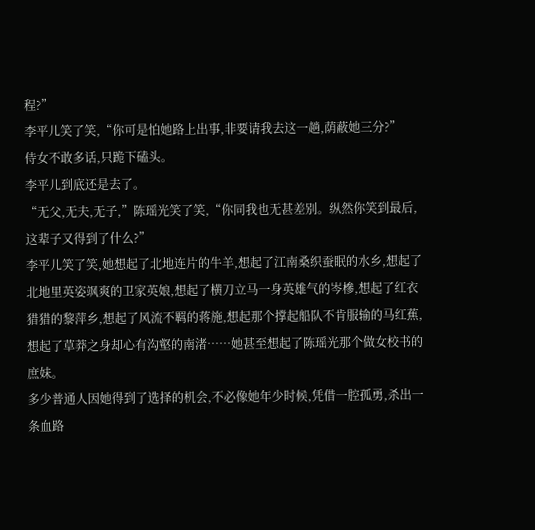程?”
李平儿笑了笑,“你可是怕她路上出事,非要请我去这一趟,荫蔽她三分?”
侍女不敢多话,只跪下磕头。
李平儿到底还是去了。
“无父,无夫,无子,”陈瑶光笑了笑,“你同我也无甚差别。纵然你笑到最后,这辈子又得到了什么?”
李平儿笑了笑,她想起了北地连片的牛羊,想起了江南桑织蚕眠的水乡,想起了北地里英姿飒爽的卫家英娘,想起了横刀立马一身英雄气的岑槮,想起了红衣猎猎的黎萍乡,想起了风流不羁的蒋施,想起那个撑起船队不肯服输的马红蕉,想起了草莽之身却心有沟壑的南渚……她甚至想起了陈瑶光那个做女校书的庶妹。
多少普通人因她得到了选择的机会,不必像她年少时候,凭借一腔孤勇,杀出一条血路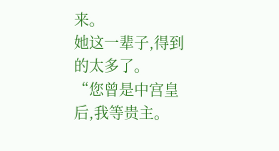来。
她这一辈子,得到的太多了。
“您曾是中宫皇后,我等贵主。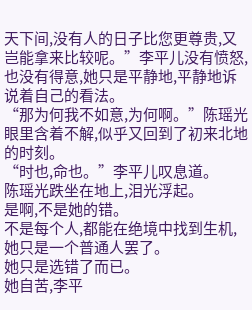天下间,没有人的日子比您更尊贵,又岂能拿来比较呢。”李平儿没有愤怒,也没有得意,她只是平静地,平静地诉说着自己的看法。
“那为何我不如意,为何啊。”陈瑶光眼里含着不解,似乎又回到了初来北地的时刻。
“时也,命也。”李平儿叹息道。
陈瑶光跌坐在地上,泪光浮起。
是啊,不是她的错。
不是每个人,都能在绝境中找到生机,她只是一个普通人罢了。
她只是选错了而已。
她自苦,李平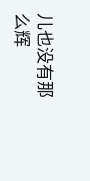儿也没有那么辉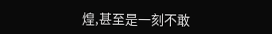煌,甚至是一刻不敢